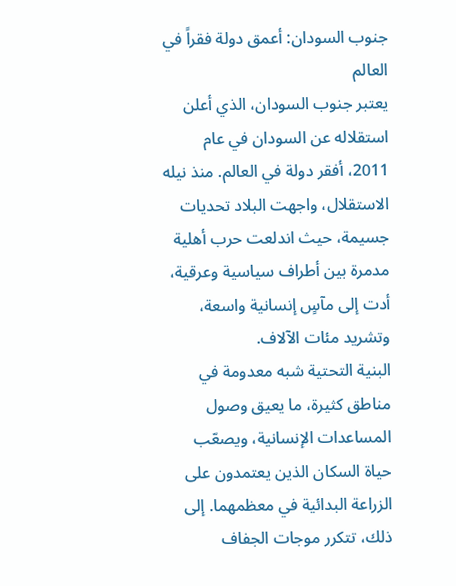جنوب السودان: أعمق دولة فقراً في العالم
يعتبر جنوب السودان، الذي أعلن استقلاله عن السودان في عام 2011، أفقر دولة في العالم. منذ نيله الاستقلال، واجهت البلاد تحديات جسيمة، حيث اندلعت حرب أهلية مدمرة بين أطراف سياسية وعرقية، أدت إلى مآسٍ إنسانية واسعة، وتشريد مئات الآلاف.
البنية التحتية شبه معدومة في مناطق كثيرة، ما يعيق وصول المساعدات الإنسانية، ويصعّب حياة السكان الذين يعتمدون على الزراعة البدائية في معظمهما. إلى ذلك، تتكرر موجات الجفاف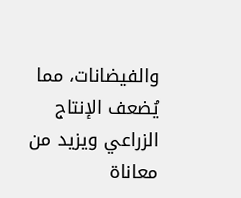والفيضانات، مما يُضعف الإنتاج الزراعي ويزيد من معاناة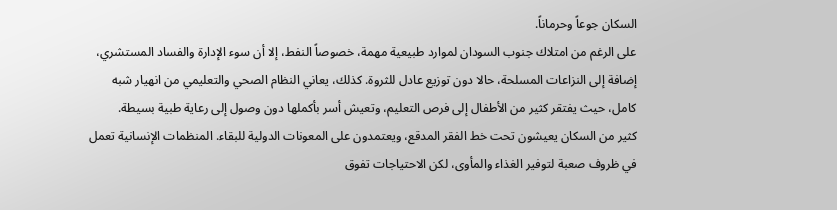السكان جوعاً وحرماناً.
على الرغم من امتلاك جنوب السودان لموارد طبيعية مهمة، خصوصاً النفط، إلا أن سوء الإدارة والفساد المستشري، إضافة إلى النزاعات المسلحة، حالا دون توزيع عادل للثروة. كذلك، يعاني النظام الصحي والتعليمي من انهيار شبه كامل، حيث يفتقر كثير من الأطفال إلى فرص التعليم، وتعيش أسر بأكملها دون وصول إلى رعاية طبية بسيطة.
كثير من السكان يعيشون تحت خط الفقر المدقع، ويعتمدون على المعونات الدولية للبقاء. المنظمات الإنسانية تعمل في ظروف صعبة لتوفير الغذاء والمأوى، لكن الاحتياجات تفوق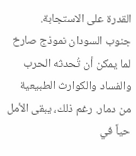القدرة على الاستجابة.
جنوب السودان نموذج صارخ لما يمكن أن تُحدثه الحرب والفساد والكوارث الطبيعية من دمار. رغم ذلك، يبقى الأمل حياً في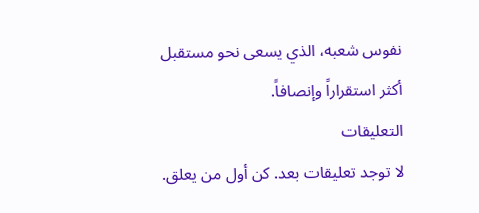نفوس شعبه، الذي يسعى نحو مستقبل أكثر استقراراً وإنصافاً.
التعليقات
لا توجد تعليقات بعد. كن أول من يعلق.